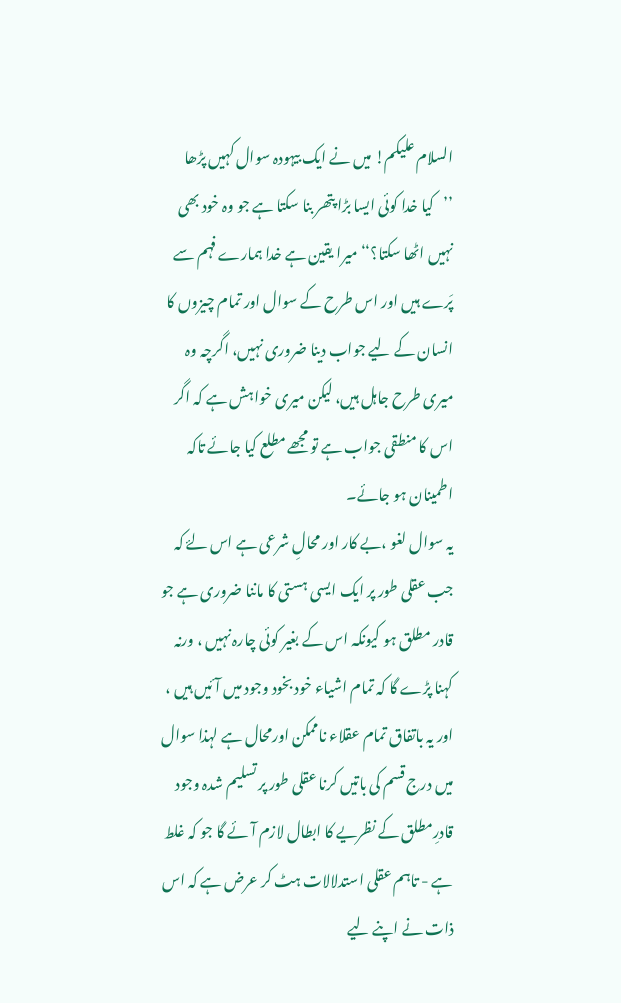السلام علیکم! میں نے ایک بیہودہ سوال کہیں پڑھا ’’کیا خدا کوئی ایسا بڑا پتھر بنا سکتا ہے جو وہ خود بھی نہیں اٹھا سکتا؟‘‘ میرا یقین ہے خدا ہمارے فہم سے پَرے ہیں اور اس طرح کے سوال اور تمام چیزوں کا انسان کے لیے جواب دینا ضروری نہیں، اگرچہ وہ میری طرح جاہل ہیں، لیکن میری خواہش ہے کہ اگر اس کا منطقی جواب ہے تو مجھے مطلع کیا جائے تاکہ اطمینان ہو جائے۔
یہ سوال لغو ،بے کار اور محالِ شرعی ہے اس لۓ کہ جب عقلی طور پر ایک ایسی ہستی کا ماننا ضروری ہے جو قادر مطلق ہو کیونکہ اس کے بغیر کوئی چارہ نہیں ، ورنہ کہنا پڑے گا کہ تمام اشیاء خود بخود وجود میں آئیں ہیں ، اور یہ باتفاق تمام عقلاء ناممکن اورمحال ہے لہذا سوال میں درج قسم کی باتیں کرنا عقلی طور پر تسلیم شدہ وجود قادرِمطلق کے نظریے کا ابطال لازم آئے گا جو کہ غلط ہے - تاہم عقلی استدلالات ہٹ کر عرض ہے کہ اس ذات نے اپنے لیے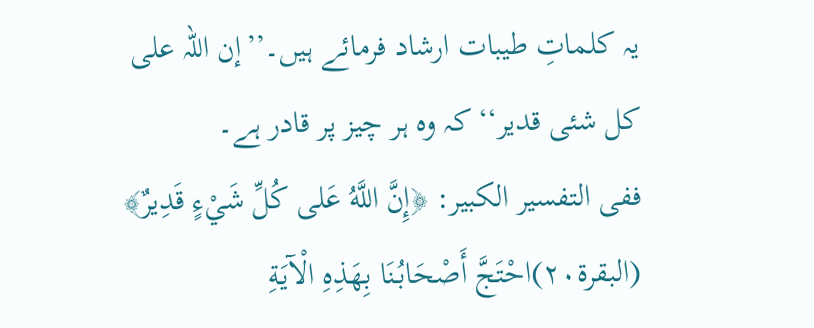یہ کلماتِ طیبات ارشاد فرمائے ہیں۔’’إن اللہ علی کل شئی قدیر‘‘ کہ وہ ہر چیز پر قادر ہے۔
ففی التفسير الكبير: ﴿إِنَّ اللَّهُ عَلى كُلِّ شَيْءٍ قَدِيرٌ﴾ (البقرة۲۰)احْتَجَّ أَصْحَابُنَا بِهَذِهِ الْآيَةِ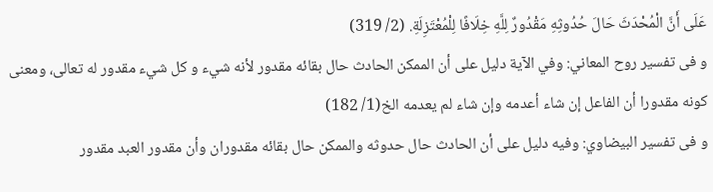عَلَى أَنَّ الْمُحْدَثَ حَالَ حُدُوثِهِ مَقْدُورٌ لِلَّهِ خِلَافًا لِلْمُعْتَزِلَةِ. (2/ 319)
و فی تفسير روح المعاني: وفي الآية دليل على أن الممكن الحادث حال بقائه مقدور لأنه شيء و كل شيء مقدور له تعالى، ومعنى كونه مقدورا أن الفاعل إن شاء أعدمه وإن شاء لم يعدمه الخ(1/ 182)
و فی تفسير البيضاوي: وفيه دليل على أن الحادث حال حدوثه والممكن حال بقائه مقدوران وأن مقدور العبد مقدور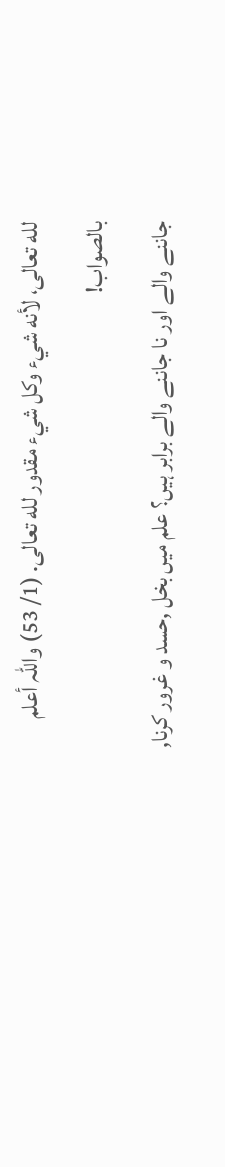لله تعالى، لأنه شيء وكل شيء مقدور لله تعالى. (1/ 53) واللہ أعلم بالصواب!
جاننے والے اور نا جاننے والے برابر ہیں؟ علم میں بخل ,حسد و غرور کرنا,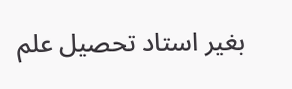بغير استاد تحصيل علم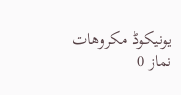یونیکوڈ مکروھات نماز 0